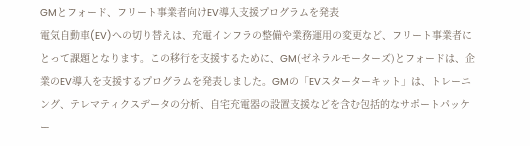GMとフォード、フリート事業者向けEV導入支援プログラムを発表
電気自動車(EV)への切り替えは、充電インフラの整備や業務運用の変更など、フリート事業者にとって課題となります。この移行を支援するために、GM(ゼネラルモーターズ)とフォードは、企業のEV導入を支援するプログラムを発表しました。GMの「EVスターターキット」は、トレーニング、テレマティクスデータの分析、自宅充電器の設置支援などを含む包括的なサポートパッケー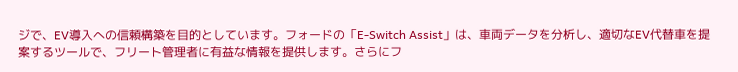ジで、EV導入への信頼構築を目的としています。フォードの「E-Switch Assist」は、車両データを分析し、適切なEV代替車を提案するツールで、フリート管理者に有益な情報を提供します。さらにフ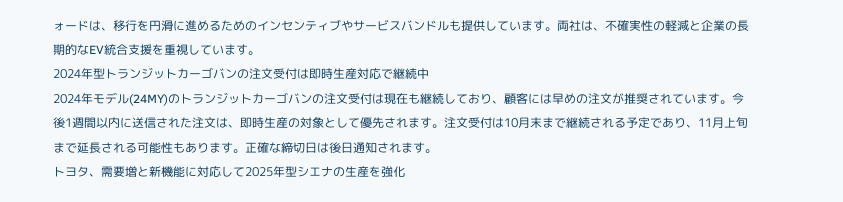ォードは、移行を円滑に進めるためのインセンティブやサービスバンドルも提供しています。両社は、不確実性の軽減と企業の長期的なEV統合支援を重視しています。
2024年型トランジットカーゴバンの注文受付は即時生産対応で継続中
2024年モデル(24MY)のトランジットカーゴバンの注文受付は現在も継続しており、顧客には早めの注文が推奨されています。今後1週間以内に送信された注文は、即時生産の対象として優先されます。注文受付は10月末まで継続される予定であり、11月上旬まで延長される可能性もあります。正確な締切日は後日通知されます。
トヨタ、需要増と新機能に対応して2025年型シエナの生産を強化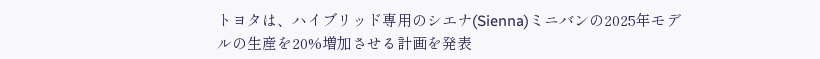トヨタは、ハイブリッド専用のシエナ(Sienna)ミニバンの2025年モデルの生産を20%増加させる計画を発表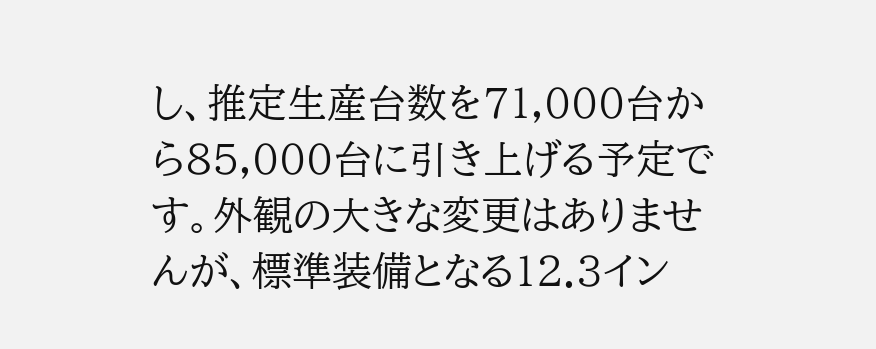し、推定生産台数を71,000台から85,000台に引き上げる予定です。外観の大きな変更はありませんが、標準装備となる12.3イン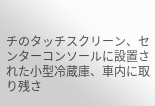チのタッチスクリーン、センターコンソールに設置された小型冷蔵庫、車内に取り残さ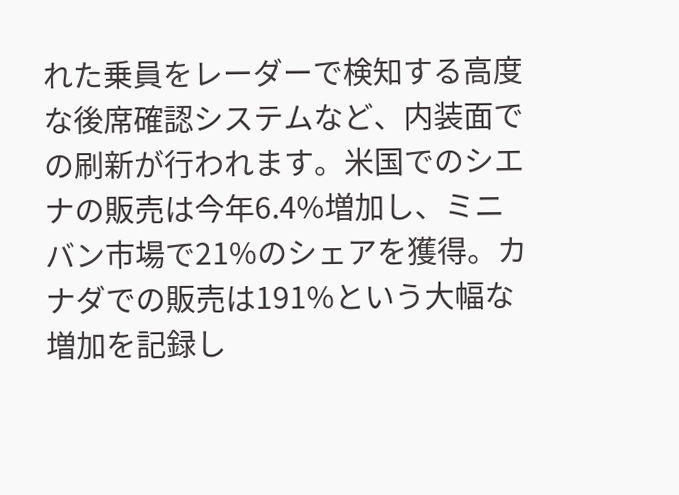れた乗員をレーダーで検知する高度な後席確認システムなど、内装面での刷新が行われます。米国でのシエナの販売は今年6.4%増加し、ミニバン市場で21%のシェアを獲得。カナダでの販売は191%という大幅な増加を記録し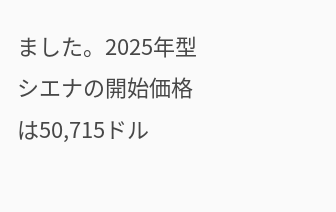ました。2025年型シエナの開始価格は50,715ドル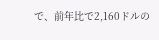で、前年比で2,160ドルの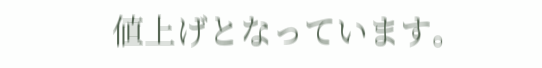値上げとなっています。